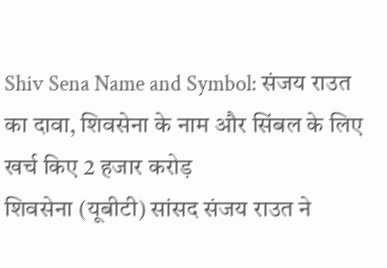Shiv Sena Name and Symbol: संजय राउत का दावा, शिवसेना के नाम और सिंबल के लिए खर्च किए 2 हजार करोड़
शिवसेना (यूबीटी) सांसद संजय राउत ने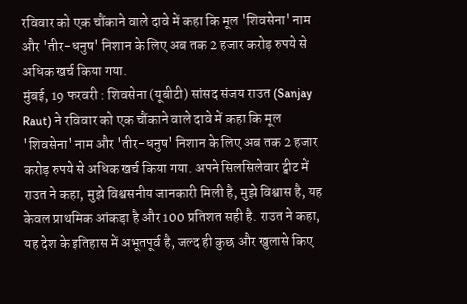रविवार को एक चौंकाने वाले दावे में कहा कि मूल 'शिवसेना' नाम और 'तीर-धनुष' निशान के लिए अब तक 2 हजार करोड़ रुपये से अधिक खर्च किया गया.
मुंबई, 19 फरवरी : शिवसेना (यूबीटी) सांसद संजय राउत (Sanjay Raut) ने रविवार को एक चौंकाने वाले दावे में कहा कि मूल 'शिवसेना' नाम और 'तीर-धनुष' निशान के लिए अब तक 2 हजार करोड़ रुपये से अधिक खर्च किया गया. अपने सिलसिलेवार ट्वीट में राउत ने कहा, मुझे विश्वसनीय जानकारी मिली है, मुझे विश्वास है, यह केवल प्राथमिक आंकड़ा है और 100 प्रतिशत सही है. राउत ने कहा, यह देश के इतिहास में अभूतपूर्व है, जल्द ही कुछ और खुलासे किए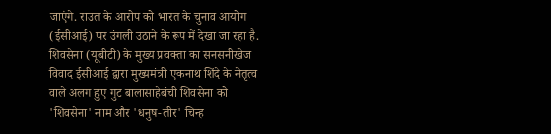जाएंगे. राउत के आरोप को भारत के चुनाव आयोग (ईसीआई) पर उंगली उठाने के रूप में देखा जा रहा है.
शिवसेना (यूबीटी) के मुख्य प्रवक्ता का सनसनीखेज विवाद ईसीआई द्वारा मुख्यमंत्री एकनाथ शिंदे के नेतृत्व वाले अलग हुए गुट बालासाहेबंची शिवसेना को 'शिवसेना' नाम और 'धनुष-तीर' चिन्ह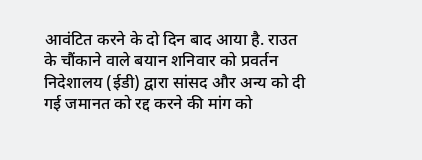आवंटित करने के दो दिन बाद आया है. राउत के चौंकाने वाले बयान शनिवार को प्रवर्तन निदेशालय (ईडी) द्वारा सांसद और अन्य को दी गई जमानत को रद्द करने की मांग को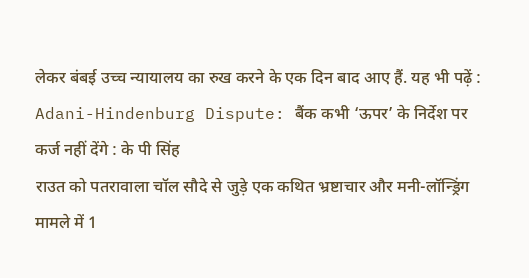लेकर बंबई उच्च न्यायालय का रुख करने के एक दिन बाद आए हैं. यह भी पढ़ें : Adani-Hindenburg Dispute: बैंक कभी ‘ऊपर’ के निर्देश पर कर्ज नहीं देंगे : के पी सिंह
राउत को पतरावाला चॉल सौदे से जुड़े एक कथित भ्रष्टाचार और मनी-लॉन्ड्रिंग मामले में 1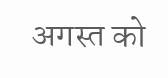अगस्त को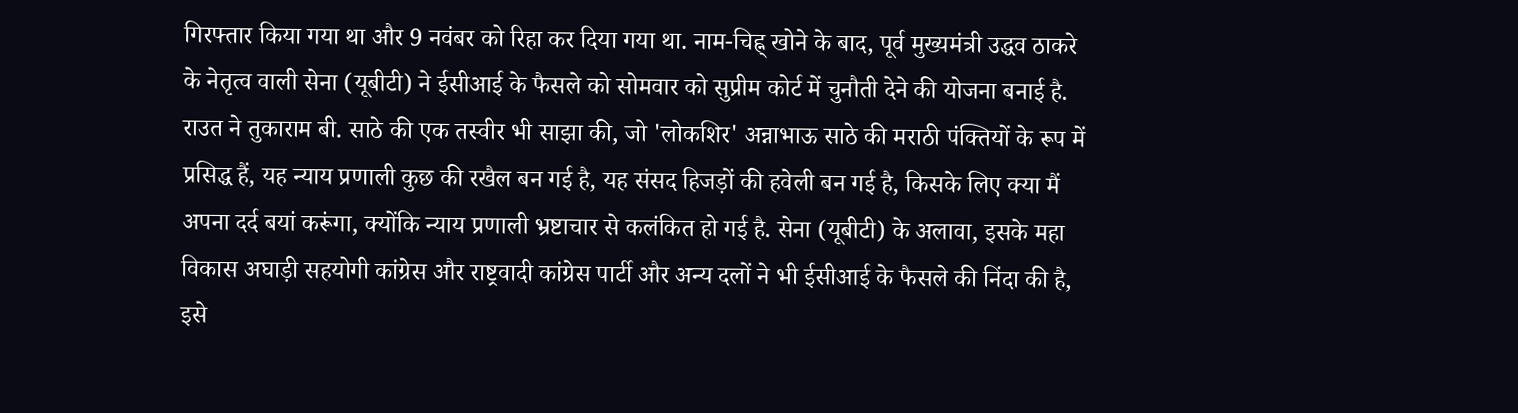गिरफ्तार किया गया था और 9 नवंबर को रिहा कर दिया गया था. नाम-चिह्न् खोने के बाद, पूर्व मुख्यमंत्री उद्धव ठाकरे के नेतृत्व वाली सेना (यूबीटी) ने ईसीआई के फैसले को सोमवार को सुप्रीम कोर्ट में चुनौती देने की योजना बनाई है.
राउत ने तुकाराम बी. साठे की एक तस्वीर भी साझा की, जो 'लोकशिर' अन्नाभाऊ साठे की मराठी पंक्तियों के रूप में प्रसिद्ध हैं, यह न्याय प्रणाली कुछ की रखैल बन गई है, यह संसद हिजड़ों की हवेली बन गई है, किसके लिए क्या मैं अपना दर्द बयां करूंगा, क्योंकि न्याय प्रणाली भ्रष्टाचार से कलंकित हो गई है. सेना (यूबीटी) के अलावा, इसके महा विकास अघाड़ी सहयोगी कांग्रेस और राष्ट्रवादी कांग्रेस पार्टी और अन्य दलों ने भी ईसीआई के फैसले की निंदा की है, इसे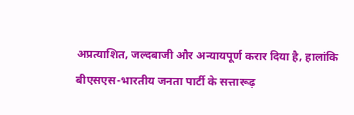अप्रत्याशित, जल्दबाजी और अन्यायपूर्ण करार दिया है, हालांकि बीएसएस-भारतीय जनता पार्टी के सत्तारूढ़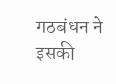गठबंधन ने इसकी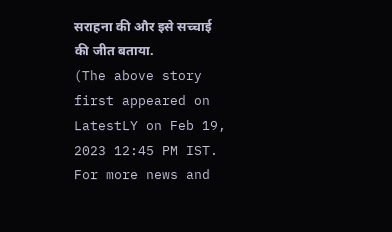सराहना की और इसे सच्चाई की जीत बताया.
(The above story first appeared on LatestLY on Feb 19, 2023 12:45 PM IST. For more news and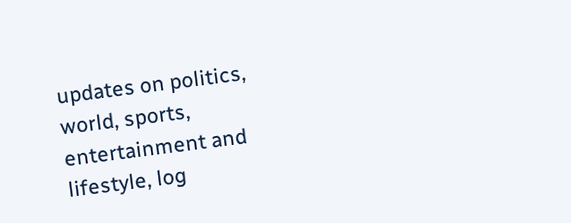updates on politics, world, sports, entertainment and lifestyle, log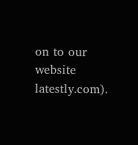on to our website latestly.com).